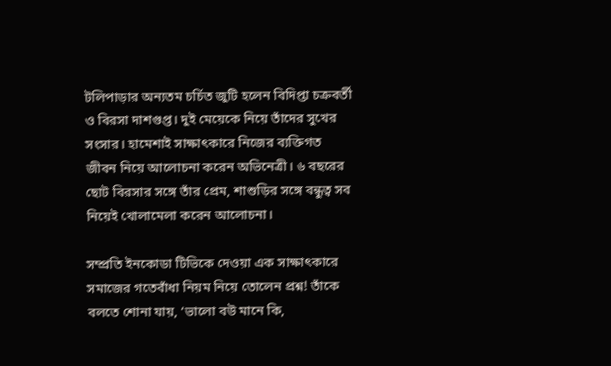টলিপাড়ার অন্যতম চর্চিত জুটি হলেন বিদিপ্তা চক্রবর্তী ও বিরসা দাশগুপ্ত। দুই মেয়েকে নিয়ে তাঁদের সুখের সংসার। হামেশাই সাক্ষাৎকারে নিজের ব্যক্তিগত জীবন নিয়ে আলোচনা করেন অভিনেত্রী। ৬ বছরের ছোট বিরসার সঙ্গে তাঁর প্রেম, শাশুড়ির সঙ্গে বন্ধুত্ব সব নিয়েই খোলামেলা করেন আলোচনা।

সম্প্রতি ইনকোডা টিভিকে দেওয়া এক সাক্ষাৎকারে সমাজের গতেবাঁধা নিয়ম নিয়ে তোলেন প্রশ্ন! তাঁকে বলতে শোনা যায়, ‘ভালো বউ মানে কি,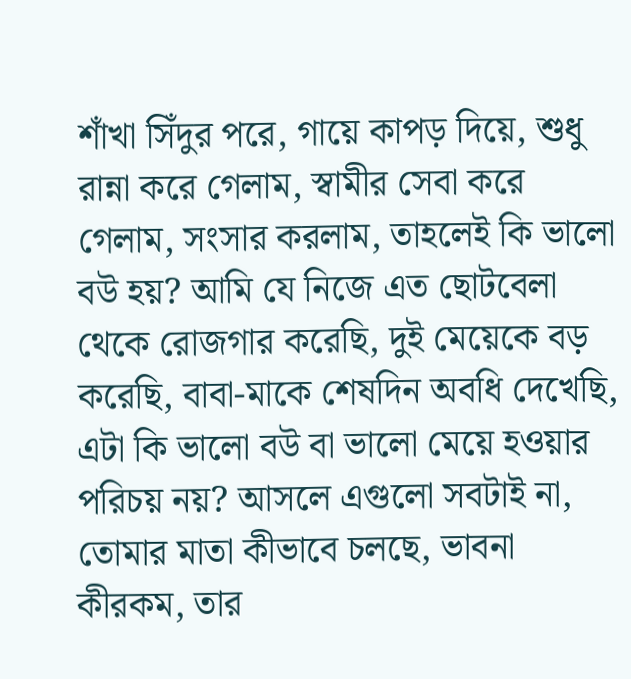শাঁখা সিঁদুর পরে, গায়ে কাপড় দিয়ে, শুধু রান্না করে গেলাম, স্বামীর সেবা করে গেলাম, সংসার করলাম, তাহলেই কি ভালো বউ হয়? আমি যে নিজে এত ছোটবেলা থেকে রোজগার করেছি, দুই মেয়েকে বড় করেছি, বাবা-মাকে শেষদিন অবধি দেখেছি, এটা কি ভালো বউ বা ভালো মেয়ে হওয়ার পরিচয় নয়? আসলে এগুলো সবটাই না, তোমার মাতা কীভাবে চলছে, ভাবনা কীরকম, তার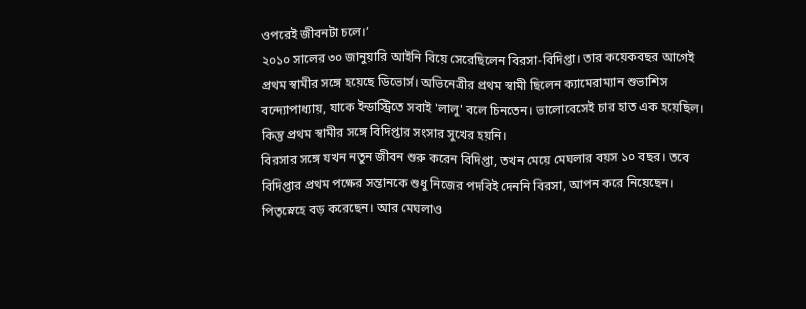ওপরেই জীবনটা চলে।’
২০১০ সালের ৩০ জানুয়ারি আইনি বিয়ে সেরেছিলেন বিরসা-বিদিপ্তা। তার কয়েকবছর আগেই প্রথম স্বামীর সঙ্গে হয়েছে ডিভোর্স। অভিনেত্রীর প্রথম স্বামী ছিলেন ক্যামেরাম্যান শুভাশিস বন্দ্যোপাধ্যায়, যাকে ইন্ডাস্ট্রিতে সবাই 'লালু' বলে চিনতেন। ভালোবেসেই চার হাত এক হয়েছিল। কিন্তু প্রথম স্বামীর সঙ্গে বিদিপ্তার সংসার সুখের হয়নি।
বিরসার সঙ্গে যখন নতুন জীবন শুরু করেন বিদিপ্তা, তখন মেয়ে মেঘলার বয়স ১০ বছর। তবে বিদিপ্তার প্রথম পক্ষের সন্তানকে শুধু নিজের পদবিই দেননি বিরসা, আপন করে নিয়েছেন। পিতৃস্নেহে বড় করেছেন। আর মেঘলাও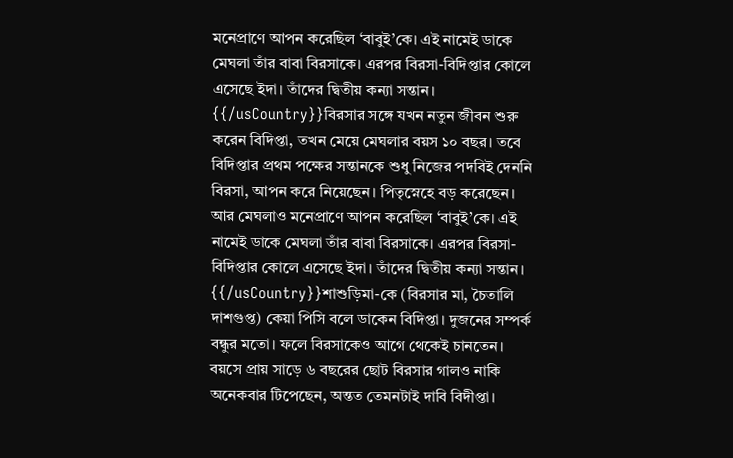মনেপ্রাণে আপন করেছিল ‘বাবুই’কে। এই নামেই ডাকে মেঘলা তাঁর বাবা বিরসাকে। এরপর বিরসা-বিদিপ্তার কোলে এসেছে ইদা। তাঁদের দ্বিতীয় কন্যা সন্তান।
{{/usCountry}}বিরসার সঙ্গে যখন নতুন জীবন শুরু করেন বিদিপ্তা, তখন মেয়ে মেঘলার বয়স ১০ বছর। তবে বিদিপ্তার প্রথম পক্ষের সন্তানকে শুধু নিজের পদবিই দেননি বিরসা, আপন করে নিয়েছেন। পিতৃস্নেহে বড় করেছেন। আর মেঘলাও মনেপ্রাণে আপন করেছিল ‘বাবুই’কে। এই নামেই ডাকে মেঘলা তাঁর বাবা বিরসাকে। এরপর বিরসা-বিদিপ্তার কোলে এসেছে ইদা। তাঁদের দ্বিতীয় কন্যা সন্তান।
{{/usCountry}}শাশুড়িমা-কে (বিরসার মা, চৈতালি দাশগুপ্ত) কেয়া পিসি বলে ডাকেন বিদিপ্তা। দুজনের সম্পর্ক বন্ধুর মতো। ফলে বিরসাকেও আগে থেকেই চানতেন। বয়সে প্রায় সাড়ে ৬ বছরের ছোট বিরসার গালও নাকি অনেকবার টিপেছেন, অন্তত তেমনটাই দাবি বিদীপ্তা।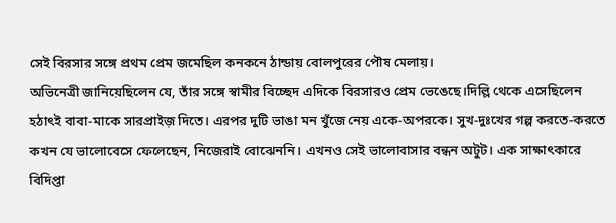সেই বিরসার সঙ্গে প্রথম প্রেম জমেছিল কনকনে ঠান্ডায় বোলপুরের পৌষ মেলায়।
অভিনেত্রী জানিয়েছিলেন যে, তাঁর সঙ্গে স্বামীর বিচ্ছেদ এদিকে বিরসারও প্রেম ভেঙেছে।দিল্লি থেকে এসেছিলেন হঠাৎই বাবা-মাকে সারপ্রাইজ় দিতে। এরপর দুটি ভাঙা মন খুঁজে নেয় একে-অপরকে। সুখ-দুঃখের গল্প করতে-করতে কখন যে ভালোবেসে ফেলেছেন, নিজেরাই বোঝেননি। এখনও সেই ভালোবাসার বন্ধন অটুট। এক সাক্ষাৎকারে বিদিপ্তা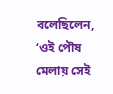বলেছিলেন, ‘ওই পৌষ মেলায় সেই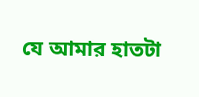যে আমার হাতটা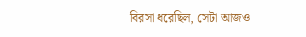বিরসা ধরেছিল, সেটা আজও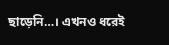ছাড়েনি…। এখনও ধরেই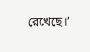রেখেছে।’